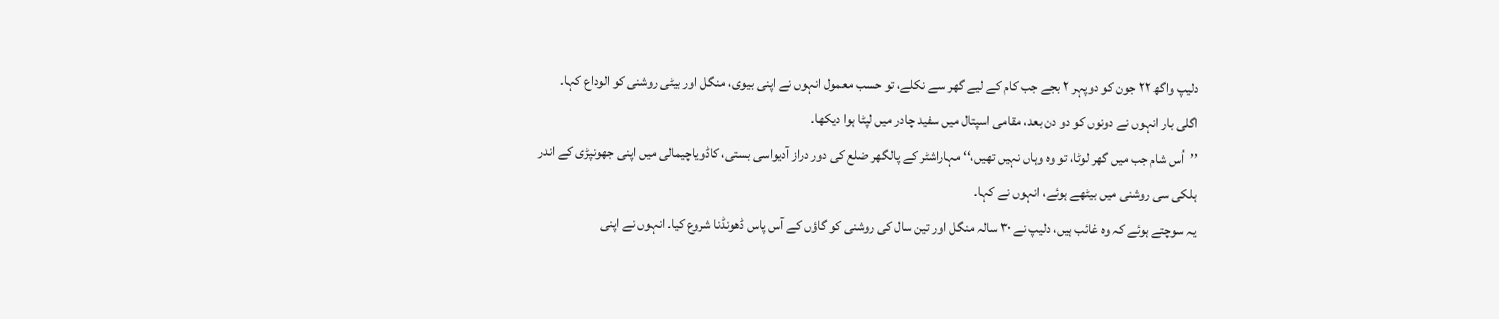دلیپ واگھ ۲۲ جون کو دوپہر ۲ بجے جب کام کے لیے گھر سے نکلے، تو حسب معمول انہوں نے اپنی بیوی، منگل اور بیٹی روشنی کو الوداع کہا۔ اگلی بار انہوں نے دونوں کو دو دن بعد، مقامی اسپتال میں سفید چادر میں لپٹا ہوا دیکھا۔
’’اُس شام جب میں گھر لوٹا، تو وہ وہاں نہیں تھیں،‘‘ مہاراشٹر کے پالگھر ضلع کی دور دراز آدیواسی بستی، کاڈویاچیمالی میں اپنی جھونپڑی کے اندر ہلکی سی روشنی میں بیٹھے ہوئے، انہوں نے کہا۔
یہ سوچتے ہوئے کہ وہ غائب ہیں، دلیپ نے ۳۰ سالہ منگل اور تین سال کی روشنی کو گاؤں کے آس پاس ڈھونڈنا شروع کیا۔ انہوں نے اپنی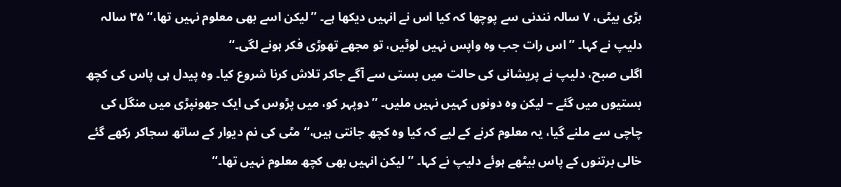بڑی بیٹی، ۷ سالہ نندنی سے پوچھا کہ کیا اس نے انہیں دیکھا ہے۔ ’’لیکن اسے بھی معلوم نہیں تھا،‘‘ ۳۵ سالہ دلیپ نے کہا۔ ’’اس رات جب وہ واپس نہیں لوٹیں، تو مجھے تھوڑی فکر ہونے لگی۔‘‘
اگلی صبح، دلیپ نے پریشانی کی حالت میں بستی سے آگے جاکر تلاش کرنا شروع کیا۔ وہ پیدل ہی پاس کی کچھ بستیوں میں گئے – لیکن وہ دونوں کہیں نہیں ملیں۔ ’’دوپہر کو، میں پڑوس کی ایک جھونپڑی میں منگل کی چاچی سے ملنے گیا، یہ معلوم کرنے کے لیے کہ کیا وہ کچھ جانتی ہیں،‘‘ مٹی کی نم دیوار کے ساتھ سجاکر رکھے گئے خالی برتنوں کے پاس بیٹھے ہوئے دلیپ نے کہا۔ ’’لیکن انہیں بھی کچھ معلوم نہیں تھا۔‘‘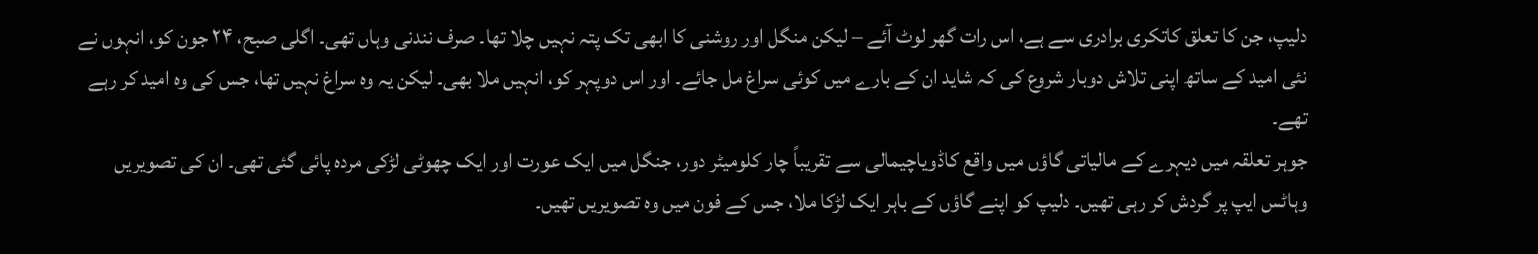دلیپ، جن کا تعلق کاتکری برادری سے ہے، اس رات گھر لوٹ آئے – لیکن منگل اور روشنی کا ابھی تک پتہ نہیں چلا تھا۔ صرف نندنی وہاں تھی۔ اگلی صبح، ۲۴ جون کو، انہوں نے نئی امید کے ساتھ اپنی تلاش دوبار شروع کی کہ شاید ان کے بارے میں کوئی سراغ مل جائے۔ اور اس دوپہر کو، انہیں ملا بھی۔ لیکن یہ وہ سراغ نہیں تھا، جس کی وہ امید کر رہے تھے۔
جوہر تعلقہ میں دیہرے کے مالیاتی گاؤں میں واقع کاڈویاچیمالی سے تقریباً چار کلومیٹر دور، جنگل میں ایک عورت اور ایک چھوٹی لڑکی مردہ پائی گئی تھی۔ ان کی تصویریں وہاٹس ایپ پر گردش کر رہی تھیں۔ دلیپ کو اپنے گاؤں کے باہر ایک لڑکا ملا، جس کے فون میں وہ تصویریں تھیں۔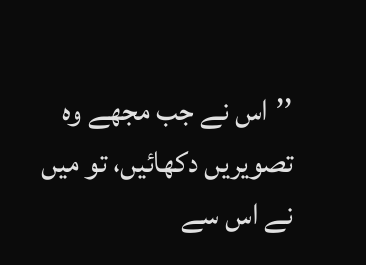’’اس نے جب مجھے وہ تصویریں دکھائیں، تو میں نے اس سے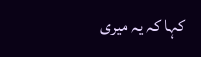کہا کہ یہ میری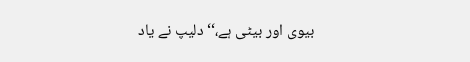بیوی اور بیٹی ہے،‘‘ دلیپ نے یاد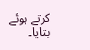کرتے ہوئے بتایا۔